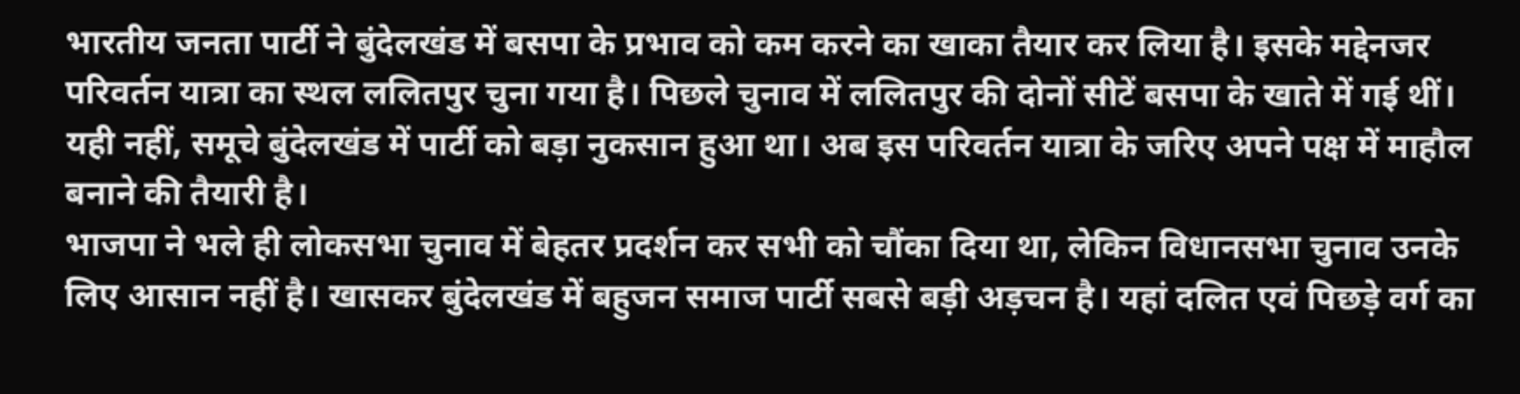भारतीय जनता पार्टी ने बुंदेलखंड में बसपा के प्रभाव को कम करने का खाका तैयार कर लिया है। इसके मद्देनजर परिवर्तन यात्रा का स्थल ललितपुर चुना गया है। पिछले चुनाव में ललितपुर की दोनों सीटें बसपा के खाते में गई थीं। यही नहीं, समूचे बुंदेलखंड में पार्टी को बड़ा नुकसान हुआ था। अब इस परिवर्तन यात्रा के जरिए अपने पक्ष में माहौल बनाने की तैयारी है।
भाजपा ने भले ही लोकसभा चुनाव में बेहतर प्रदर्शन कर सभी को चौंका दिया था, लेकिन विधानसभा चुनाव उनके लिए आसान नहीं है। खासकर बुंदेलखंड में बहुजन समाज पार्टी सबसे बड़ी अड़चन है। यहां दलित एवं पिछड़े वर्ग का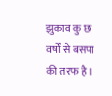झुकाव कु छ वर्षों से बसपा की तरफ है।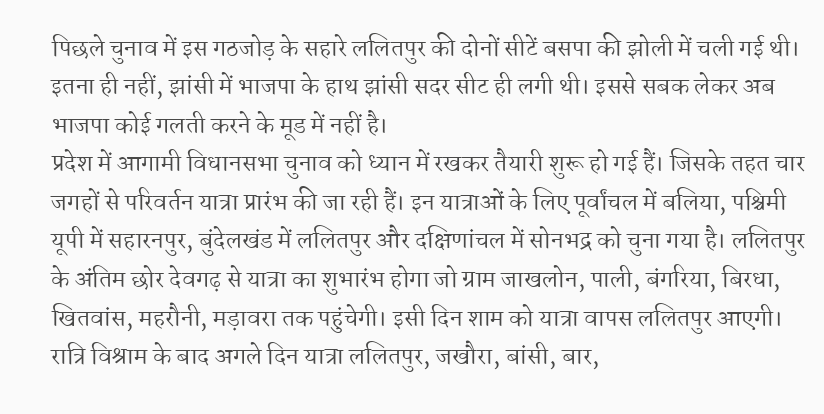पिछले चुनाव में इस गठजोड़ के सहारे ललितपुर की दोनों सीटें बसपा की झोली में चली गई थी। इतना ही नहीं, झांसी में भाजपा के हाथ झांसी सदर सीट ही लगी थी। इससे सबक लेकर अब भाजपा कोई गलती करने के मूड में नहीं है।
प्रदेश में आगामी विधानसभा चुनाव को ध्यान में रखकर तैयारी शुरू हो गई हैं। जिसके तहत चार जगहों से परिवर्तन यात्रा प्रारंभ की जा रही हैं। इन यात्राओं के लिए पूर्वांचल में बलिया, पश्चिमी यूपी में सहारनपुर, बुंदेलखंड में ललितपुर और दक्षिणांचल में सोनभद्र को चुना गया है। ललितपुर के अंतिम छोर देवगढ़ से यात्रा का शुभारंभ होगा जो ग्राम जाखलोन, पाली, बंगरिया, बिरधा, खितवांस, महरौनी, मड़ावरा तक पहुंचेगी। इसी दिन शाम को यात्रा वापस ललितपुर आएगी। रात्रि विश्राम के बाद अगले दिन यात्रा ललितपुर, जखौरा, बांसी, बार,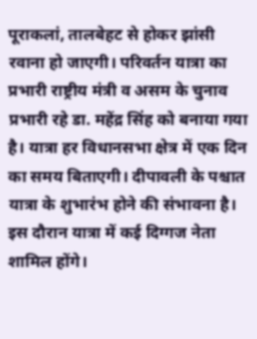पूराकलां, तालबेहट से होकर झांसी रवाना हो जाएगी। परिवर्तन यात्रा का प्रभारी राष्ट्रीय मंत्री व असम के चुनाव प्रभारी रहे डा. महेंद्र सिंह को बनाया गया है। यात्रा हर विधानसभा क्षेत्र में एक दिन का समय बिताएगी। दीपावली के पश्चात यात्रा के शुभारंभ होने की संभावना है। इस दौरान यात्रा में कई दिग्गज नेता शामिल होंगे।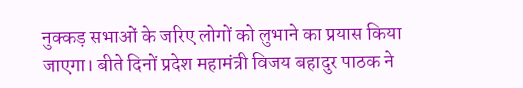नुक्कड़ सभाओं के जरिए लोगों को लुभाने का प्रयास किया जाएगा। बीते दिनों प्रदेश महामंत्री विजय बहादुर पाठक ने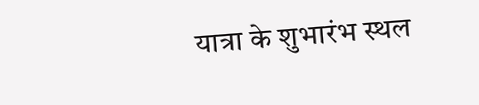यात्रा के शुभारंभ स्थल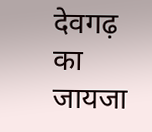देवगढ़ का जायजा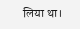लिया था।